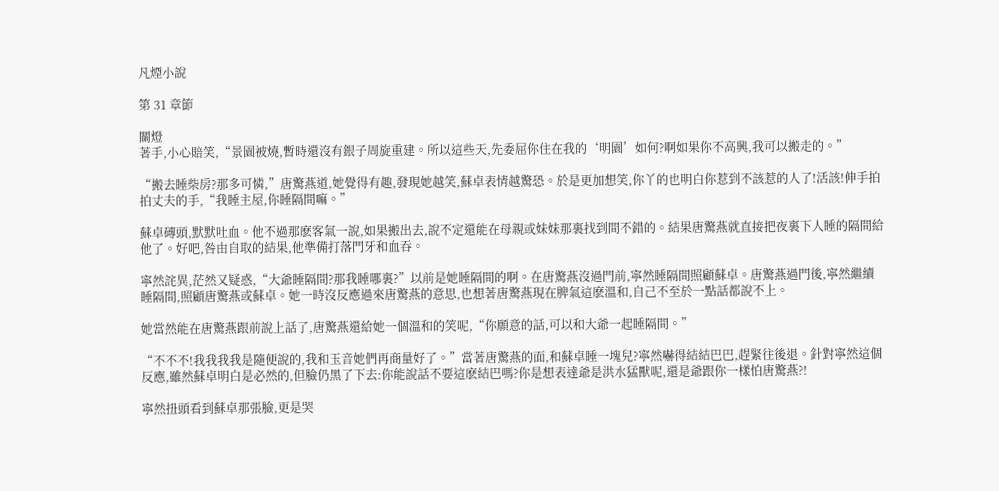凡煙小說

第 31 章節

關燈
著手,小心賠笑,“景園被燒,暫時還沒有銀子周旋重建。所以這些天,先委屈你住在我的‘明園’如何?啊如果你不高興,我可以搬走的。”

“搬去睡柴房?那多可憐,”唐驚燕道,她覺得有趣,發現她越笑,蘇卓表情越驚恐。於是更加想笑,你丫的也明白你惹到不該惹的人了!活該!伸手拍拍丈夫的手,“我睡主屋,你睡隔間嘛。”

蘇卓磚頭,默默吐血。他不過那麽客氣一說,如果搬出去,說不定還能在母親或妹妹那裏找到間不錯的。結果唐驚燕就直接把夜裏下人睡的隔間給他了。好吧,咎由自取的結果,他準備打落門牙和血吞。

寧然詫異,茫然又疑惑,“大爺睡隔間?那我睡哪裏?”以前是她睡隔間的啊。在唐驚燕沒過門前,寧然睡隔間照顧蘇卓。唐驚燕過門後,寧然繼續睡隔間,照顧唐驚燕或蘇卓。她一時沒反應過來唐驚燕的意思,也想著唐驚燕現在脾氣這麽溫和,自己不至於一點話都說不上。

她當然能在唐驚燕跟前說上話了,唐驚燕還給她一個溫和的笑呢,“你願意的話,可以和大爺一起睡隔間。”

“不不不!我我我我是隨便說的,我和玉音她們再商量好了。”當著唐驚燕的面,和蘇卓睡一塊兒?寧然嚇得結結巴巴,趕緊往後退。針對寧然這個反應,雖然蘇卓明白是必然的,但臉仍黑了下去:你能說話不要這麽結巴嗎?你是想表達爺是洪水猛獸呢,還是爺跟你一樣怕唐驚燕?!

寧然扭頭看到蘇卓那張臉,更是哭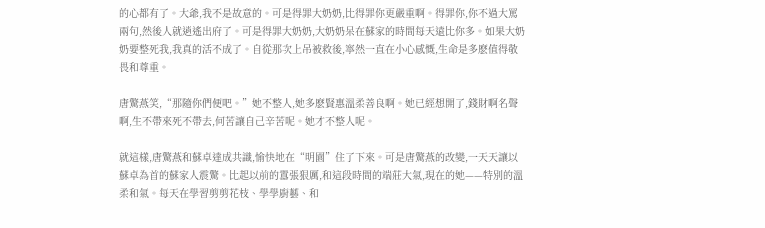的心都有了。大爺,我不是故意的。可是得罪大奶奶,比得罪你更嚴重啊。得罪你,你不過大罵兩句,然後人就逍遙出府了。可是得罪大奶奶,大奶奶呆在蘇家的時間每天遠比你多。如果大奶奶要整死我,我真的活不成了。自從那次上吊被救後,寧然一直在小心感慨,生命是多麽值得敬畏和尊重。

唐驚燕笑,“那隨你們便吧。”她不整人,她多麽賢惠溫柔善良啊。她已經想開了,錢財啊名聲啊,生不帶來死不帶去,何苦讓自己辛苦呢。她才不整人呢。

就這樣,唐驚燕和蘇卓達成共識,愉快地在“明園”住了下來。可是唐驚燕的改變,一天天讓以蘇卓為首的蘇家人震驚。比起以前的囂張狠厲,和這段時間的端莊大氣,現在的她——特別的溫柔和氣。每天在學習剪剪花枝、學學廚藝、和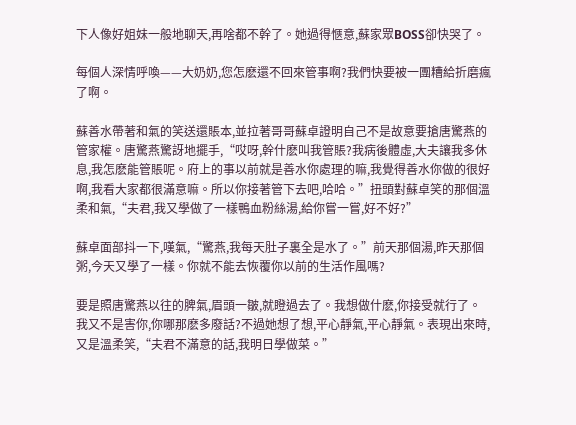下人像好姐妹一般地聊天,再啥都不幹了。她過得愜意,蘇家眾BOSS卻快哭了。

每個人深情呼喚——大奶奶,您怎麽還不回來管事啊?我們快要被一團糟給折磨瘋了啊。

蘇善水帶著和氣的笑送還賬本,並拉著哥哥蘇卓證明自己不是故意要搶唐驚燕的管家權。唐驚燕驚訝地擺手,“哎呀,幹什麽叫我管賬?我病後體虛,大夫讓我多休息,我怎麽能管賬呢。府上的事以前就是善水你處理的嘛,我覺得善水你做的很好啊,我看大家都很滿意嘛。所以你接著管下去吧,哈哈。”扭頭對蘇卓笑的那個溫柔和氣,“夫君,我又學做了一樣鴨血粉絲湯,給你嘗一嘗,好不好?”

蘇卓面部抖一下,嘆氣,“驚燕,我每天肚子裏全是水了。”前天那個湯,昨天那個粥,今天又學了一樣。你就不能去恢覆你以前的生活作風嗎?

要是照唐驚燕以往的脾氣,眉頭一皺,就瞪過去了。我想做什麽,你接受就行了。我又不是害你,你哪那麽多廢話?不過她想了想,平心靜氣,平心靜氣。表現出來時,又是溫柔笑,“夫君不滿意的話,我明日學做菜。”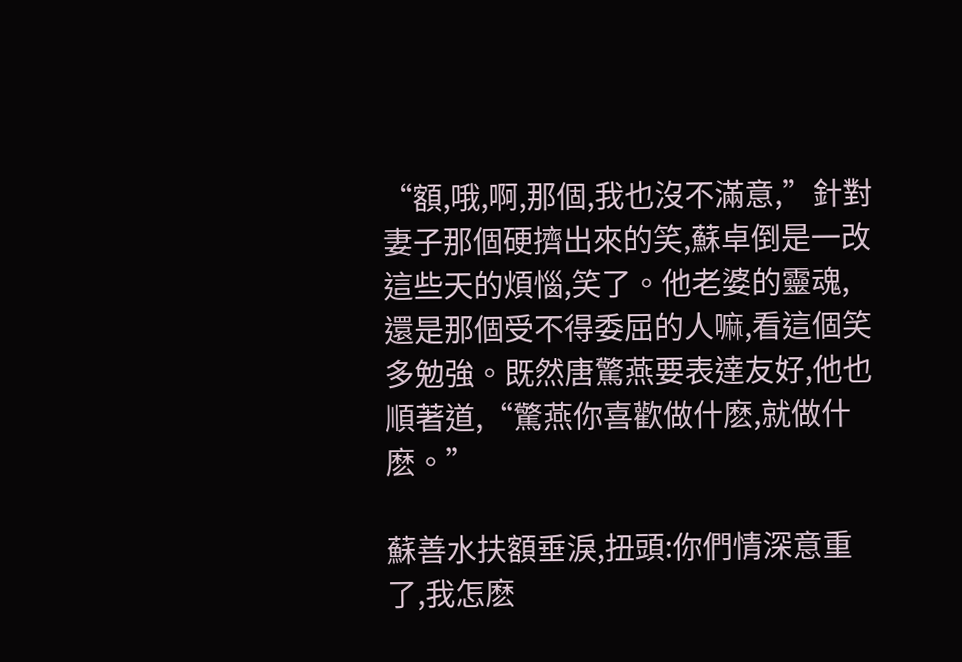“額,哦,啊,那個,我也沒不滿意,”針對妻子那個硬擠出來的笑,蘇卓倒是一改這些天的煩惱,笑了。他老婆的靈魂,還是那個受不得委屈的人嘛,看這個笑多勉強。既然唐驚燕要表達友好,他也順著道,“驚燕你喜歡做什麽,就做什麽。”

蘇善水扶額垂淚,扭頭:你們情深意重了,我怎麽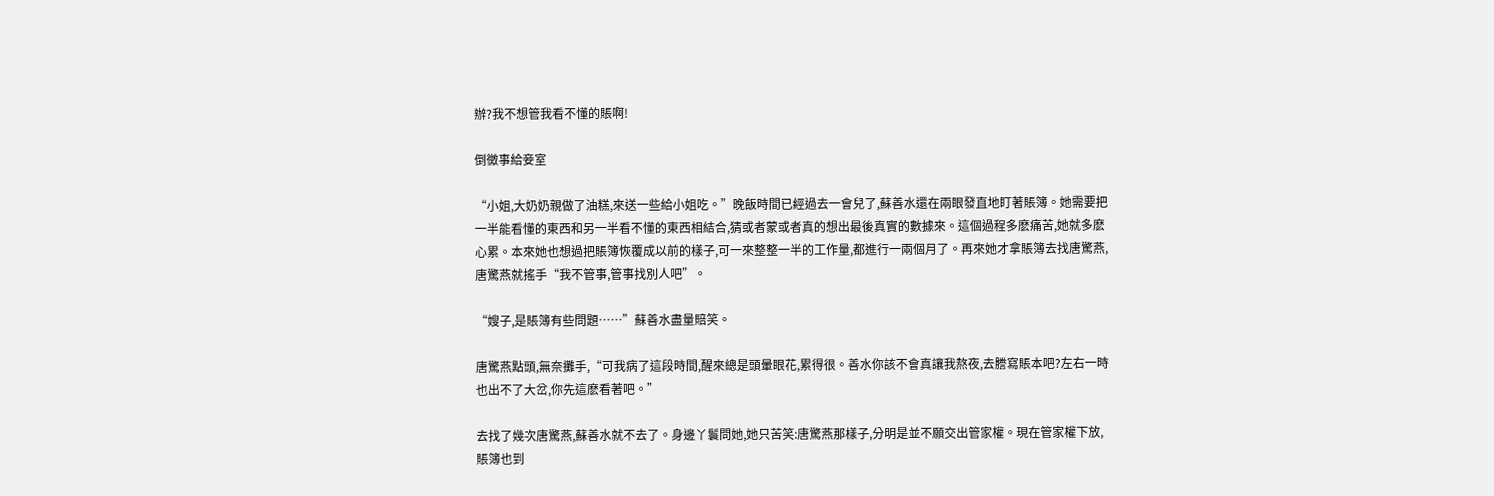辦?我不想管我看不懂的賬啊!

倒黴事給妾室

“小姐,大奶奶親做了油糕,來送一些給小姐吃。”晚飯時間已經過去一會兒了,蘇善水還在兩眼發直地盯著賬簿。她需要把一半能看懂的東西和另一半看不懂的東西相結合,猜或者蒙或者真的想出最後真實的數據來。這個過程多麽痛苦,她就多麽心累。本來她也想過把賬簿恢覆成以前的樣子,可一來整整一半的工作量,都進行一兩個月了。再來她才拿賬簿去找唐驚燕,唐驚燕就搖手“我不管事,管事找別人吧”。

“嫂子,是賬簿有些問題……”蘇善水盡量賠笑。

唐驚燕點頭,無奈攤手,“可我病了這段時間,醒來總是頭暈眼花,累得很。善水你該不會真讓我熬夜,去謄寫賬本吧?左右一時也出不了大岔,你先這麽看著吧。”

去找了幾次唐驚燕,蘇善水就不去了。身邊丫鬟問她,她只苦笑:唐驚燕那樣子,分明是並不願交出管家權。現在管家權下放,賬簿也到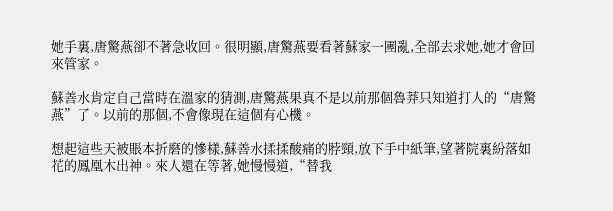她手裏,唐驚燕卻不著急收回。很明顯,唐驚燕要看著蘇家一團亂,全部去求她,她才會回來管家。

蘇善水肯定自己當時在溫家的猜測,唐驚燕果真不是以前那個魯莽只知道打人的“唐驚燕”了。以前的那個,不會像現在這個有心機。

想起這些天被賬本折磨的慘樣,蘇善水揉揉酸痛的脖頸,放下手中紙筆,望著院裏紛落如花的鳳凰木出神。來人還在等著,她慢慢道,“替我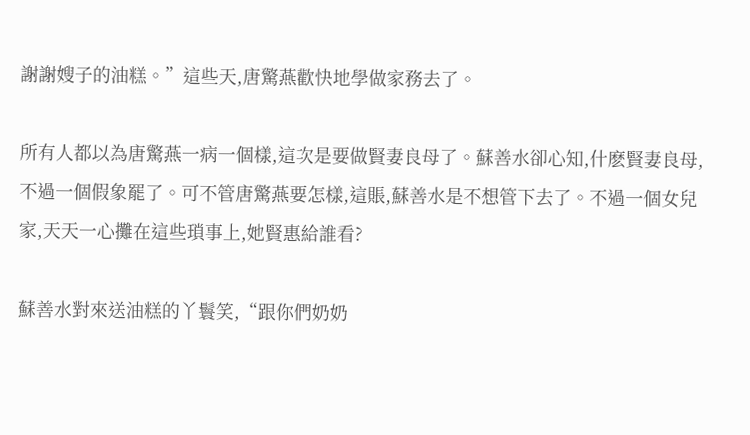謝謝嫂子的油糕。”這些天,唐驚燕歡快地學做家務去了。

所有人都以為唐驚燕一病一個樣,這次是要做賢妻良母了。蘇善水卻心知,什麽賢妻良母,不過一個假象罷了。可不管唐驚燕要怎樣,這賬,蘇善水是不想管下去了。不過一個女兒家,天天一心攤在這些瑣事上,她賢惠給誰看?

蘇善水對來送油糕的丫鬟笑,“跟你們奶奶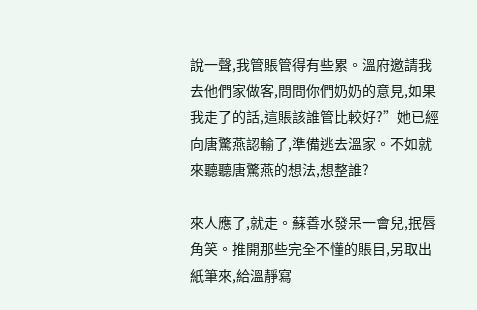說一聲,我管賬管得有些累。溫府邀請我去他們家做客,問問你們奶奶的意見,如果我走了的話,這賬該誰管比較好?”她已經向唐驚燕認輸了,準備逃去溫家。不如就來聽聽唐驚燕的想法,想整誰?

來人應了,就走。蘇善水發呆一會兒,抿唇角笑。推開那些完全不懂的賬目,另取出紙筆來,給溫靜寫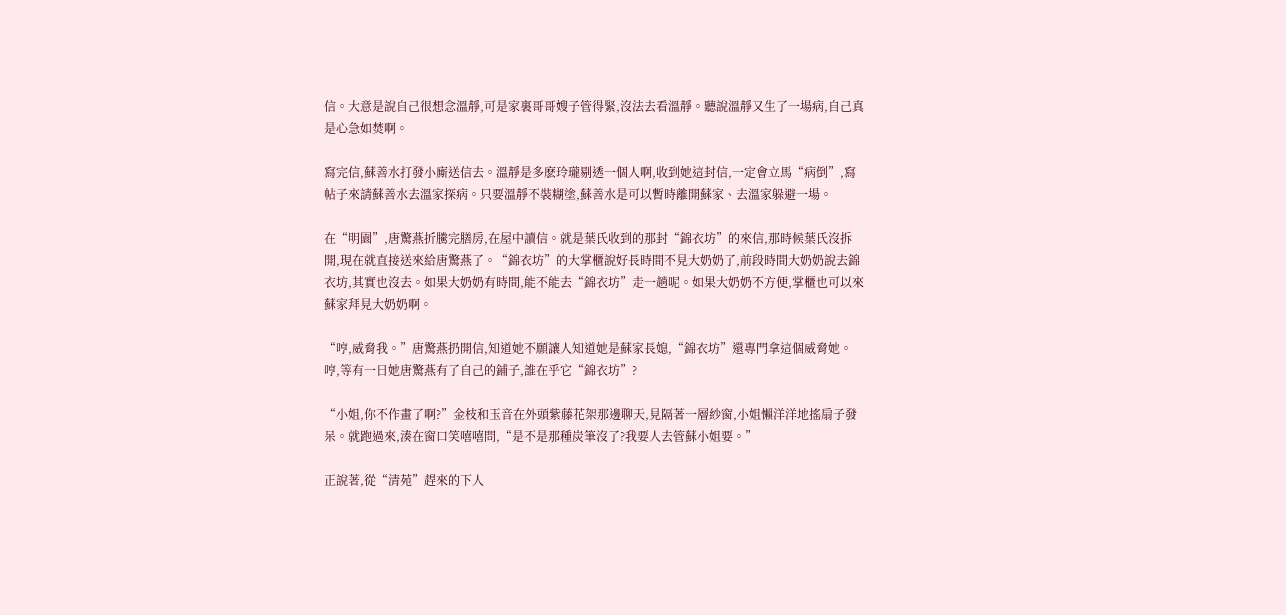信。大意是說自己很想念溫靜,可是家裏哥哥嫂子管得緊,沒法去看溫靜。聽說溫靜又生了一場病,自己真是心急如焚啊。

寫完信,蘇善水打發小廝送信去。溫靜是多麽玲瓏剔透一個人啊,收到她這封信,一定會立馬“病倒”,寫帖子來請蘇善水去溫家探病。只要溫靜不裝糊塗,蘇善水是可以暫時離開蘇家、去溫家躲避一場。

在“明園”,唐驚燕折騰完膳房,在屋中讀信。就是葉氏收到的那封“錦衣坊”的來信,那時候葉氏沒拆開,現在就直接送來給唐驚燕了。“錦衣坊”的大掌櫃說好長時間不見大奶奶了,前段時間大奶奶說去錦衣坊,其實也沒去。如果大奶奶有時間,能不能去“錦衣坊”走一趟呢。如果大奶奶不方便,掌櫃也可以來蘇家拜見大奶奶啊。

“哼,威脅我。”唐驚燕扔開信,知道她不願讓人知道她是蘇家長媳,“錦衣坊”還專門拿這個威脅她。哼,等有一日她唐驚燕有了自己的鋪子,誰在乎它“錦衣坊”?

“小姐,你不作畫了啊?”金枝和玉音在外頭紫藤花架那邊聊天,見隔著一層紗窗,小姐懶洋洋地搖扇子發呆。就跑過來,湊在窗口笑嘻嘻問,“是不是那種炭筆沒了?我要人去管蘇小姐要。”

正說著,從“清苑”趕來的下人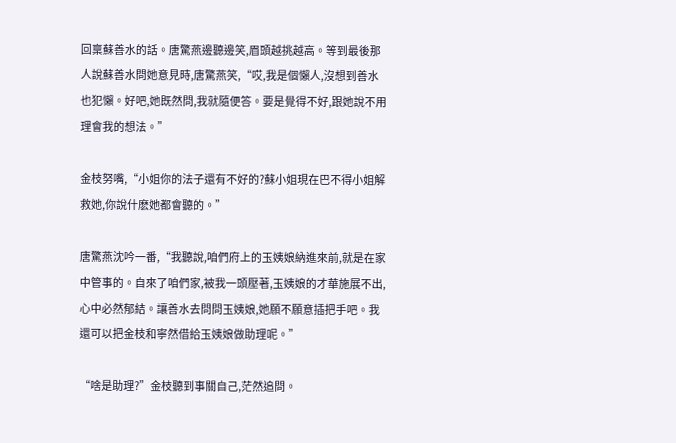回稟蘇善水的話。唐驚燕邊聽邊笑,眉頭越挑越高。等到最後那人說蘇善水問她意見時,唐驚燕笑,“哎,我是個懶人,沒想到善水也犯懶。好吧,她既然問,我就隨便答。要是覺得不好,跟她說不用理會我的想法。”

金枝努嘴,“小姐你的法子還有不好的?蘇小姐現在巴不得小姐解救她,你說什麽她都會聽的。”

唐驚燕沈吟一番,“我聽說,咱們府上的玉姨娘納進來前,就是在家中管事的。自來了咱們家,被我一頭壓著,玉姨娘的才華施展不出,心中必然郁結。讓善水去問問玉姨娘,她願不願意插把手吧。我還可以把金枝和寧然借給玉姨娘做助理呢。”

“啥是助理?”金枝聽到事關自己,茫然追問。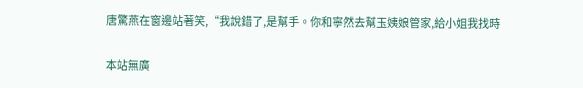唐驚燕在窗邊站著笑,“我說錯了,是幫手。你和寧然去幫玉姨娘管家,給小姐我找時

本站無廣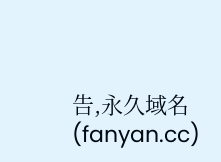告,永久域名(fanyan.cc)